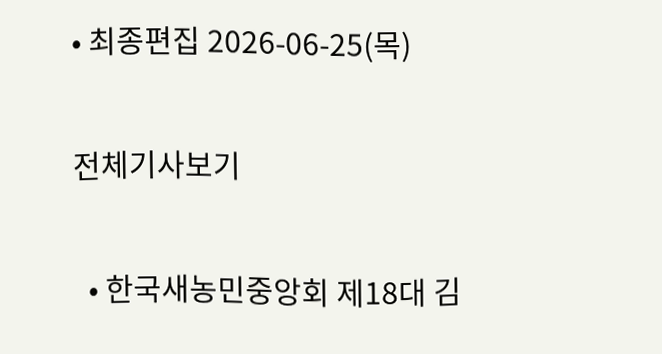• 최종편집 2026-06-25(목)

전체기사보기

  • 한국새농민중앙회 제18대 김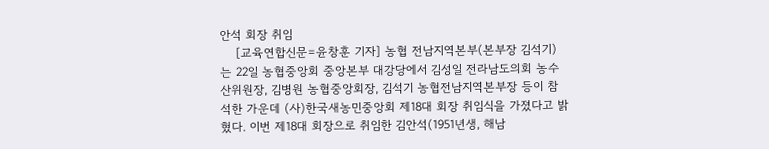안석 회장 취임
    [교육연합신문=윤창훈 기자] 농협 전남지역본부(본부장 김석기)는 22일 농협중앙회 중앙본부 대강당에서 김성일 전라남도의회 농수산위원장, 김병원 농협중앙회장, 김석기 농협전남지역본부장 등이 참석한 가운데 (사)한국새농민중앙회 제18대 회장 취임식을 가졌다고 밝혔다. 이번 제18대 회장으로 취임한 김안석(1951년생, 해남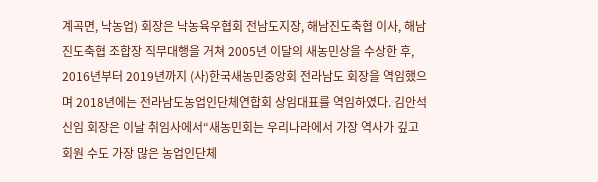계곡면, 낙농업) 회장은 낙농육우협회 전남도지장, 해남진도축협 이사, 해남진도축협 조합장 직무대행을 거쳐 2005년 이달의 새농민상을 수상한 후, 2016년부터 2019년까지 (사)한국새농민중앙회 전라남도 회장을 역임했으며 2018년에는 전라남도농업인단체연합회 상임대표를 역임하였다. 김안석 신임 회장은 이날 취임사에서“새농민회는 우리나라에서 가장 역사가 깊고 회원 수도 가장 많은 농업인단체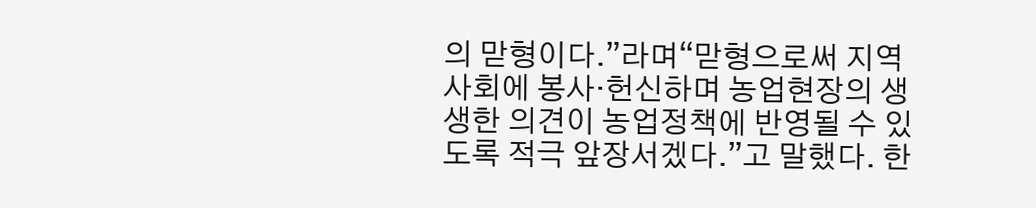의 맏형이다.”라며“맏형으로써 지역사회에 봉사·헌신하며 농업현장의 생생한 의견이 농업정책에 반영될 수 있도록 적극 앞장서겠다.”고 말했다. 한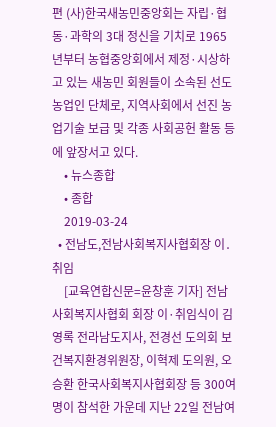편 (사)한국새농민중앙회는 자립·협동·과학의 3대 정신을 기치로 1965년부터 농협중앙회에서 제정·시상하고 있는 새농민 회원들이 소속된 선도 농업인 단체로, 지역사회에서 선진 농업기술 보급 및 각종 사회공헌 활동 등에 앞장서고 있다.
    • 뉴스종합
    • 종합
    2019-03-24
  • 전남도,전남사회복지사협회장 이․취임
    [교육연합신문=윤창훈 기자] 전남사회복지사협회 회장 이·취임식이 김영록 전라남도지사, 전경선 도의회 보건복지환경위원장, 이혁제 도의원, 오승환 한국사회복지사협회장 등 300여 명이 참석한 가운데 지난 22일 전남여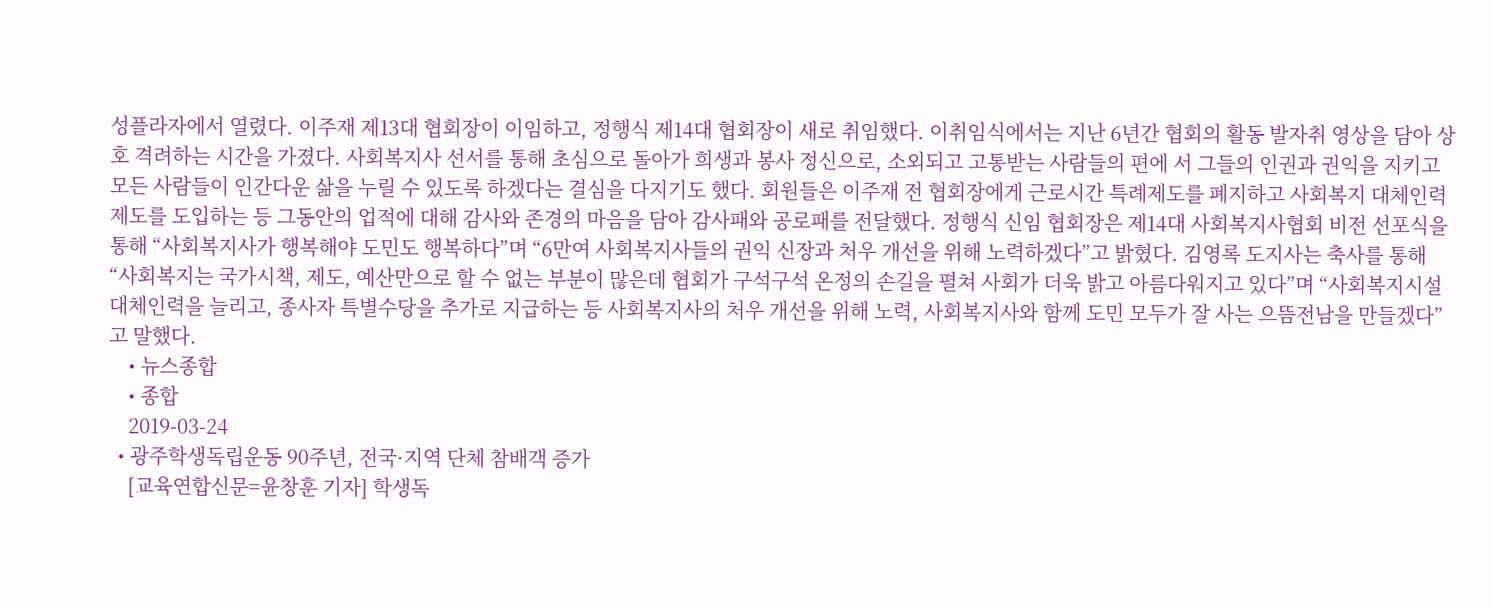성플라자에서 열렸다. 이주재 제13대 협회장이 이임하고, 정행식 제14대 협회장이 새로 취임했다. 이취임식에서는 지난 6년간 협회의 활동 발자취 영상을 담아 상호 격려하는 시간을 가졌다. 사회복지사 선서를 통해 초심으로 돌아가 희생과 봉사 정신으로, 소외되고 고통받는 사람들의 편에 서 그들의 인권과 권익을 지키고 모든 사람들이 인간다운 삶을 누릴 수 있도록 하겠다는 결심을 다지기도 했다. 회원들은 이주재 전 협회장에게 근로시간 특례제도를 폐지하고 사회복지 대체인력제도를 도입하는 등 그동안의 업적에 대해 감사와 존경의 마음을 담아 감사패와 공로패를 전달했다. 정행식 신임 협회장은 제14대 사회복지사협회 비전 선포식을 통해 “사회복지사가 행복해야 도민도 행복하다”며 “6만여 사회복지사들의 권익 신장과 처우 개선을 위해 노력하겠다”고 밝혔다. 김영록 도지사는 축사를 통해 “사회복지는 국가시책, 제도, 예산만으로 할 수 없는 부분이 많은데 협회가 구석구석 온정의 손길을 펼쳐 사회가 더욱 밝고 아름다워지고 있다”며 “사회복지시설 대체인력을 늘리고, 종사자 특별수당을 추가로 지급하는 등 사회복지사의 처우 개선을 위해 노력, 사회복지사와 함께 도민 모두가 잘 사는 으뜸전남을 만들겠다”고 말했다.
    • 뉴스종합
    • 종합
    2019-03-24
  • 광주학생독립운동 90주년, 전국·지역 단체 참배객 증가
    [교육연합신문=윤창훈 기자] 학생독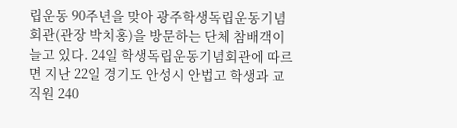립운동 90주년을 맞아 광주학생독립운동기념회관(관장 박치홍)을 방문하는 단체 참배객이 늘고 있다. 24일 학생독립운동기념회관에 따르면 지난 22일 경기도 안성시 안법고 학생과 교직원 240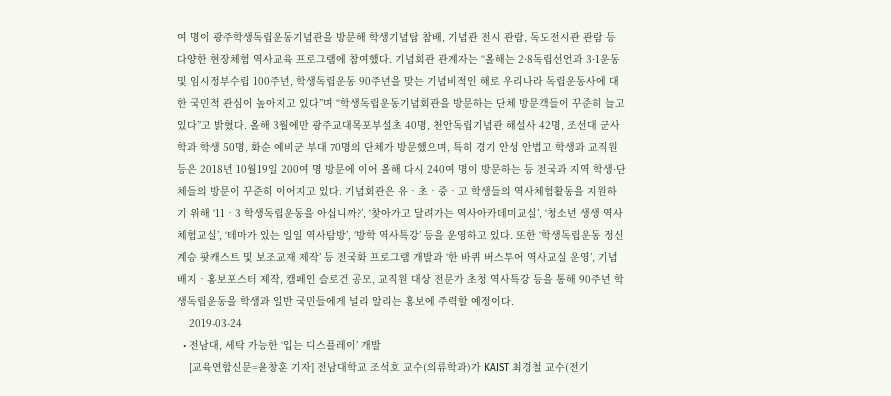여 명이 광주학생독립운동기념관을 방문해 학생기념탑 참배, 기념관 전시 관람, 독도전시관 관람 등 다양한 현장체험 역사교육 프로그램에 참여했다. 기념회관 관계자는 “올해는 2·8독립선언과 3·1운동 및 임시정부수립 100주년, 학생독립운동 90주년을 맞는 기념비적인 해로 우리나라 독립운동사에 대한 국민적 관심이 높아지고 있다”며 “학생독립운동기념회관을 방문하는 단체 방문객들이 꾸준히 늘고 있다”고 밝혔다. 올해 3월에만 광주교대목포부설초 40명, 천안독립기념관 해설사 42명, 조선대 군사학과 학생 50명, 화순 예비군 부대 70명의 단체가 방문했으며, 특히 경기 안성 안법고 학생과 교직원 등은 2018년 10월19일 200여 명 방문에 이어 올해 다시 240여 명이 방문하는 등 전국과 지역 학생·단체들의 방문이 꾸준히 이어지고 있다. 기념회관은 유‧초‧중‧고 학생들의 역사체험활동을 지원하기 위해 ‘11‧3 학생독립운동을 아십니까?’, ‘찾아가고 달려가는 역사아카데미교실’, ‘청소년 생생 역사체험교실’, ‘테마가 있는 일일 역사탐방’, ‘방학 역사특강’ 등을 운영하고 있다. 또한 ‘학생독립운동 정신계승 팟캐스트 및 보조교재 제작’ 등 전국화 프로그램 개발과 ‘한 바퀴 버스투어 역사교실 운영’, 기념배지‧홍보포스터 제작, 캠페인 슬로건 공모, 교직원 대상 전문가 초청 역사특강 등을 통해 90주년 학생독립운동을 학생과 일반 국민들에게 널리 알리는 홍보에 주력할 예정이다.
    2019-03-24
  • 전남대, 세탁 가능한 ‘입는 디스플레이’ 개발
    [교육연합신문=윤창훈 기자] 전남대학교 조석호 교수(의류학과)가 KAIST 최경철 교수(전기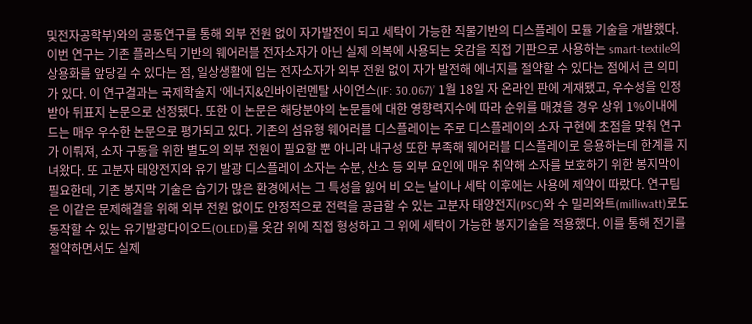및전자공학부)와의 공동연구를 통해 외부 전원 없이 자가발전이 되고 세탁이 가능한 직물기반의 디스플레이 모듈 기술을 개발했다. 이번 연구는 기존 플라스틱 기반의 웨어러블 전자소자가 아닌 실제 의복에 사용되는 옷감을 직접 기판으로 사용하는 smart-textile의 상용화를 앞당길 수 있다는 점, 일상생활에 입는 전자소자가 외부 전원 없이 자가 발전해 에너지를 절약할 수 있다는 점에서 큰 의미가 있다. 이 연구결과는 국제학술지 ‘에너지&인바이런멘탈 사이언스(IF: 30.067)’ 1월 18일 자 온라인 판에 게재됐고, 우수성을 인정받아 뒤표지 논문으로 선정됐다. 또한 이 논문은 해당분야의 논문들에 대한 영향력지수에 따라 순위를 매겼을 경우 상위 1%이내에 드는 매우 우수한 논문으로 평가되고 있다. 기존의 섬유형 웨어러블 디스플레이는 주로 디스플레이의 소자 구현에 초점을 맞춰 연구가 이뤄져, 소자 구동을 위한 별도의 외부 전원이 필요할 뿐 아니라 내구성 또한 부족해 웨어러블 디스플레이로 응용하는데 한계를 지녀왔다. 또 고분자 태양전지와 유기 발광 디스플레이 소자는 수분, 산소 등 외부 요인에 매우 취약해 소자를 보호하기 위한 봉지막이 필요한데, 기존 봉지막 기술은 습기가 많은 환경에서는 그 특성을 잃어 비 오는 날이나 세탁 이후에는 사용에 제약이 따랐다. 연구팀은 이같은 문제해결을 위해 외부 전원 없이도 안정적으로 전력을 공급할 수 있는 고분자 태양전지(PSC)와 수 밀리와트(milliwatt)로도 동작할 수 있는 유기발광다이오드(OLED)를 옷감 위에 직접 형성하고 그 위에 세탁이 가능한 봉지기술을 적용했다. 이를 통해 전기를 절약하면서도 실제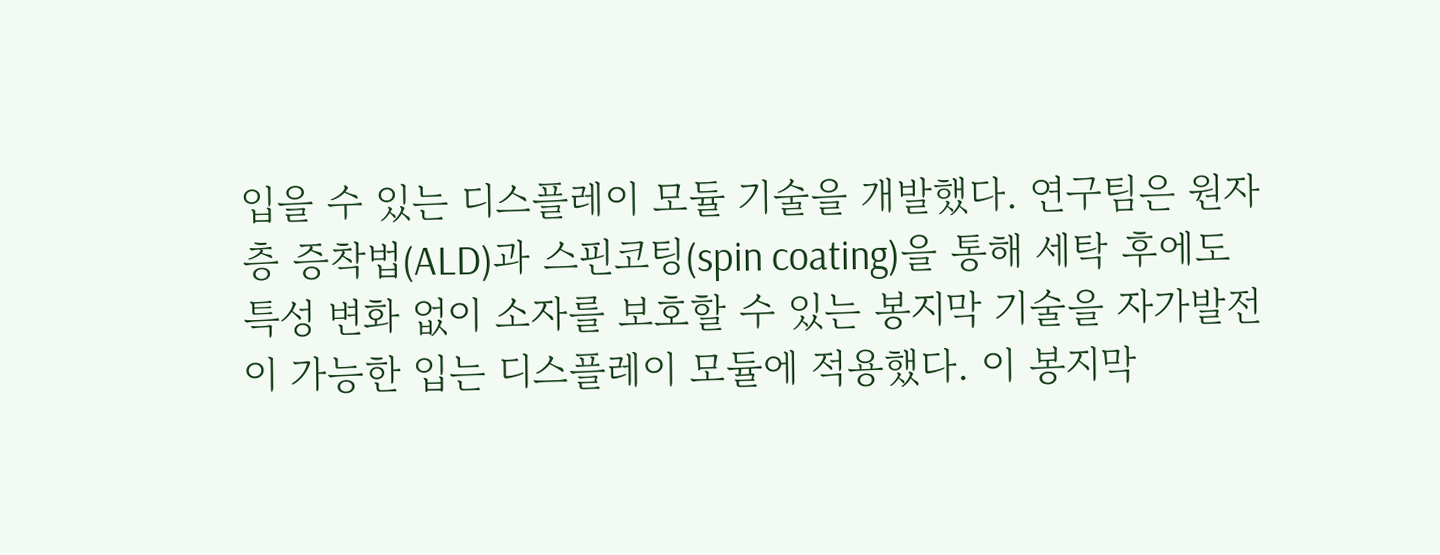입을 수 있는 디스플레이 모듈 기술을 개발했다. 연구팀은 원자층 증착법(ALD)과 스핀코팅(spin coating)을 통해 세탁 후에도 특성 변화 없이 소자를 보호할 수 있는 봉지막 기술을 자가발전이 가능한 입는 디스플레이 모듈에 적용했다. 이 봉지막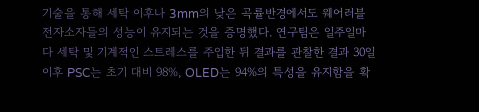기술을 통해 세탁 이후나 3mm의 낮은 곡률반경에서도 웨어러블 전자소자들의 성능이 유지되는 것을 증명했다. 연구팀은 일주일마다 세탁 및 기계적인 스트레스를 주입한 뒤 결과를 관찰한 결과 30일 이후 PSC는 초기 대비 98%, OLED는 94%의 특성을 유지함을 확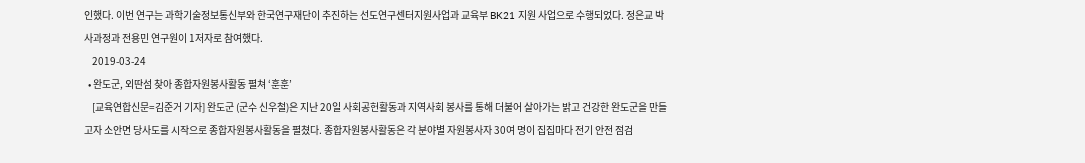인했다. 이번 연구는 과학기술정보통신부와 한국연구재단이 추진하는 선도연구센터지원사업과 교육부 BK21 지원 사업으로 수행되었다. 정은교 박사과정과 전용민 연구원이 1저자로 참여했다.
    2019-03-24
  • 완도군, 외딴섬 찾아 종합자원봉사활동 펼쳐 ‘훈훈’
    [교육연합신문=김준거 기자] 완도군 (군수 신우철)은 지난 20일 사회공헌활동과 지역사회 봉사를 통해 더불어 살아가는 밝고 건강한 완도군을 만들고자 소안면 당사도를 시작으로 종합자원봉사활동을 펼쳤다. 종합자원봉사활동은 각 분야별 자원봉사자 30여 명이 집집마다 전기 안전 점검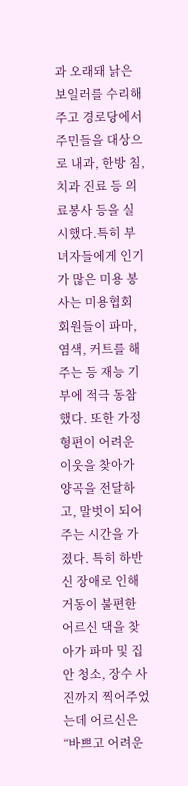과 오래돼 낡은 보일러를 수리해주고 경로당에서 주민들을 대상으로 내과, 한방 침, 치과 진료 등 의료봉사 등을 실시했다.특히 부녀자들에게 인기가 많은 미용 봉사는 미용협회 회원들이 파마, 염색, 커트를 해주는 등 재능 기부에 적극 동참했다. 또한 가정 형편이 어려운 이웃을 찾아가 양곡을 전달하고, 말벗이 되어주는 시간을 가졌다. 특히 하반신 장애로 인해 거동이 불편한 어르신 댁을 찾아가 파마 및 집안 청소, 장수 사진까지 찍어주었는데 어르신은 “바쁘고 어려운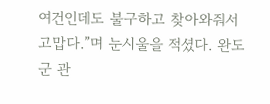여건인데도 불구하고 찾아와줘서 고맙다.”며 눈시울을 적셨다. 완도군 관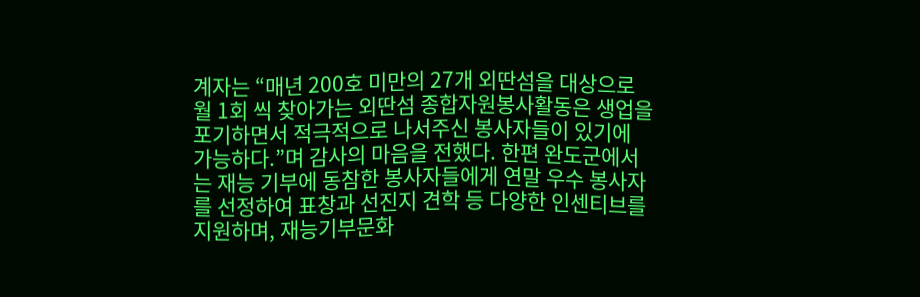계자는 “매년 200호 미만의 27개 외딴섬을 대상으로 월 1회 씩 찾아가는 외딴섬 종합자원봉사활동은 생업을 포기하면서 적극적으로 나서주신 봉사자들이 있기에 가능하다.”며 감사의 마음을 전했다. 한편 완도군에서는 재능 기부에 동참한 봉사자들에게 연말 우수 봉사자를 선정하여 표창과 선진지 견학 등 다양한 인센티브를 지원하며, 재능기부문화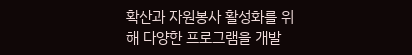확산과 자원봉사 활성화를 위해 다양한 프로그램을 개발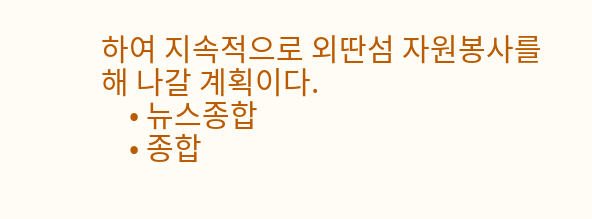하여 지속적으로 외딴섬 자원봉사를 해 나갈 계획이다.
    • 뉴스종합
    • 종합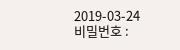2019-03-24
비밀번호 :